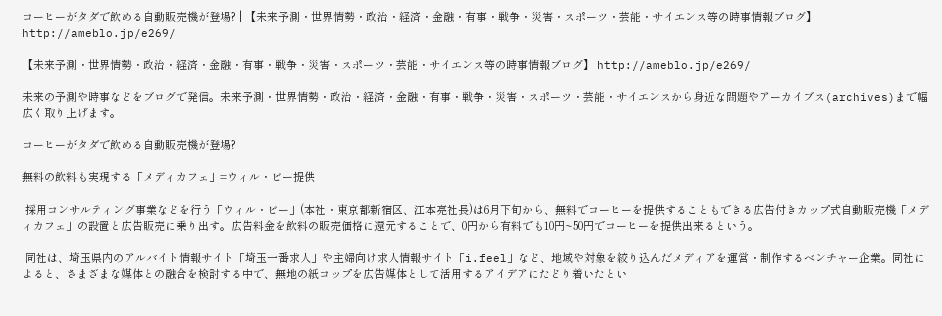コーヒーがタダで飲める自動販売機が登場? | 【未来予測・世界情勢・政治・経済・金融・有事・戦争・災害・スポーツ・芸能・サイエンス等の時事情報ブログ】 http://ameblo.jp/e269/

【未来予測・世界情勢・政治・経済・金融・有事・戦争・災害・スポーツ・芸能・サイエンス等の時事情報ブログ】 http://ameblo.jp/e269/

未来の予測や時事などをブログで発信。未来予測・世界情勢・政治・経済・金融・有事・戦争・災害・スポーツ・芸能・サイエンスから身近な問題やアーカイブス(archives)まで幅広く取り上げます。

コーヒーがタダで飲める自動販売機が登場?

無料の飲料も実現する「メディカフェ」=ウィル・ビー提供

 採用コンサルティング事業などを行う「ウィル・ビー」(本社・東京都新宿区、江本亮社長)は6月下旬から、無料でコーヒーを提供することもできる広告付きカップ式自動販売機「メディカフェ」の設置と広告販売に乗り出す。広告料金を飲料の販売価格に還元することで、0円から有料でも10円~50円でコーヒーを提供出来るという。

 同社は、埼玉県内のアルバイト情報サイト「埼玉一番求人」や主婦向け求人情報サイト「i.feel」など、地域や対象を絞り込んだメディアを運営・制作するベンチャー企業。同社によると、さまざまな媒体との融合を検討する中で、無地の紙コップを広告媒体として活用するアイデアにたどり着いたとい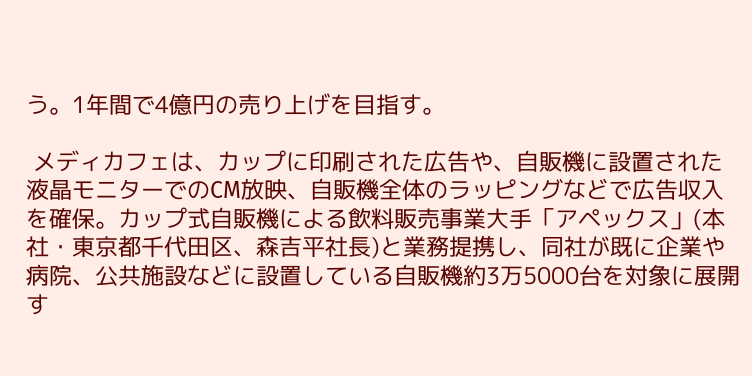う。1年間で4億円の売り上げを目指す。

 メディカフェは、カップに印刷された広告や、自販機に設置された液晶モニターでのCM放映、自販機全体のラッピングなどで広告収入を確保。カップ式自販機による飲料販売事業大手「アペックス」(本社・東京都千代田区、森吉平社長)と業務提携し、同社が既に企業や病院、公共施設などに設置している自販機約3万5000台を対象に展開す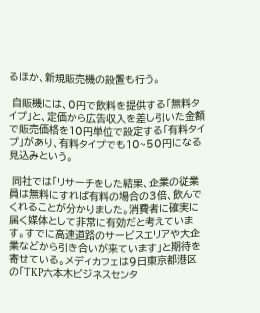るほか、新規販売機の設置も行う。

 自販機には、0円で飲料を提供する「無料タイプ」と、定価から広告収入を差し引いた金額で販売価格を10円単位で設定する「有料タイプ」があり、有料タイプでも10~50円になる見込みという。

 同社では「リサーチをした結果、企業の従業員は無料にすれば有料の場合の3倍、飲んでくれることが分かりました。消費者に確実に届く媒体として非常に有効だと考えています。すでに高速道路のサービスエリアや大企業などから引き合いが来ています」と期待を寄せている。メディカフェは9日東京都港区の「TKP六本木ビジネスセンタ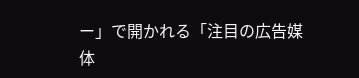ー」で開かれる「注目の広告媒体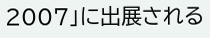2007」に出展される